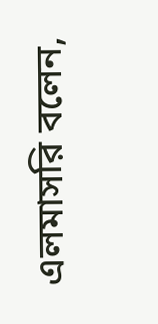এলমাসরি বলেন,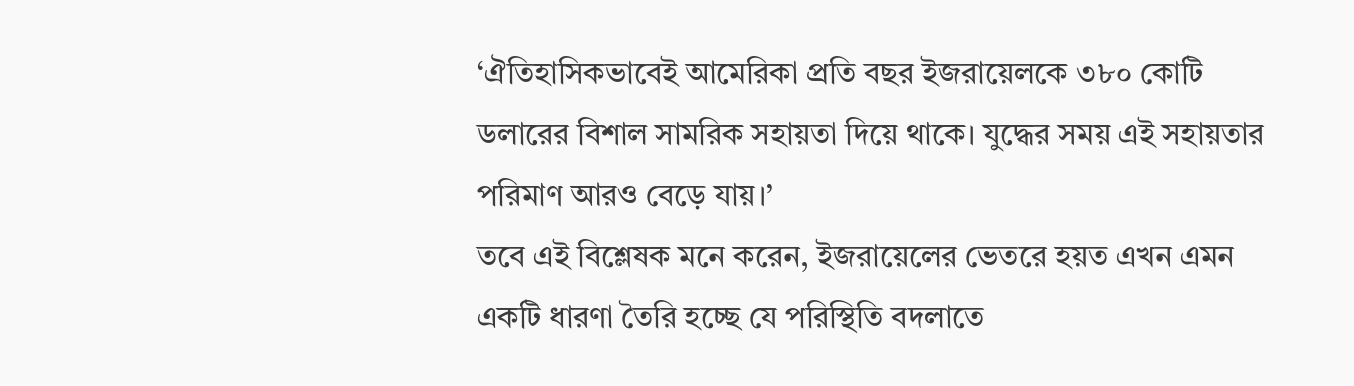‘ঐতিহাসিকভাবেই আমেরিকা প্রতি বছর ইজরায়েলকে ৩৮০ কোটি ডলারের বিশাল সামরিক সহায়তা দিয়ে থাকে। যুদ্ধের সময় এই সহায়তার পরিমাণ আরও বেড়ে যায়।’
তবে এই বিশ্লেষক মনে করেন, ইজরায়েলের ভেতরে হয়ত এখন এমন একটি ধারণা তৈরি হচ্ছে যে পরিস্থিতি বদলাতে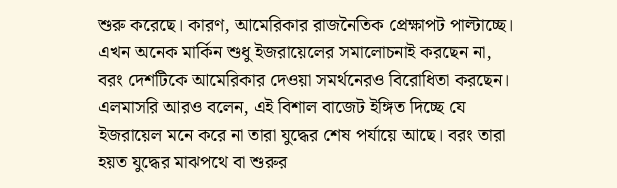শুরু করেছে। কারণ, আমেরিকার রাজনৈতিক প্রেক্ষাপট পাল্টাচ্ছে। এখন অনেক মার্কিন শুধু ইজরায়েলের সমালোচনাই করছেন না, বরং দেশটিকে আমেরিকার দেওয়া সমর্থনেরও বিরোধিতা করছেন। এলমাসরি আরও বলেন, এই বিশাল বাজেট ইঙ্গিত দিচ্ছে যে ইজরায়েল মনে করে না তারা যুদ্ধের শেষ পর্যায়ে আছে। বরং তারা হয়ত যুদ্ধের মাঝপথে বা শুরুর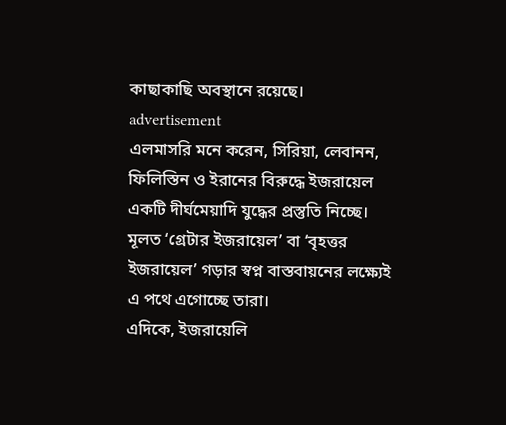কাছাকাছি অবস্থানে রয়েছে।
advertisement
এলমাসরি মনে করেন, সিরিয়া, লেবানন, ফিলিস্তিন ও ইরানের বিরুদ্ধে ইজরায়েল একটি দীর্ঘমেয়াদি যুদ্ধের প্রস্তুতি নিচ্ছে। মূলত ‘গ্রেটার ইজরায়েল’ বা ‘বৃহত্তর ইজরায়েল’ গড়ার স্বপ্ন বাস্তবায়নের লক্ষ্যেই এ পথে এগোচ্ছে তারা।
এদিকে, ইজরায়েলি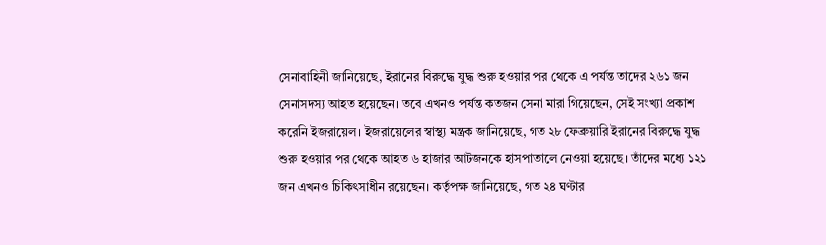সেনাবাহিনী জানিয়েছে, ইরানের বিরুদ্ধে যুদ্ধ শুরু হওয়ার পর থেকে এ পর্যন্ত তাদের ২৬১ জন সেনাসদস্য আহত হয়েছেন। তবে এখনও পর্যন্ত কতজন সেনা মারা গিয়েছেন, সেই সংখ্যা প্রকাশ করেনি ইজরায়েল। ইজরায়েলের স্বাস্থ্য মন্ত্রক জানিয়েছে, গত ২৮ ফেব্রুয়ারি ইরানের বিরুদ্ধে যুদ্ধ শুরু হওয়ার পর থেকে আহত ৬ হাজার আটজনকে হাসপাতালে নেওয়া হয়েছে। তাঁদের মধ্যে ১২১ জন এখনও চিকিৎসাধীন রয়েছেন। কর্তৃপক্ষ জানিয়েছে, গত ২৪ ঘণ্টার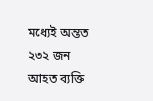মধ্যেই অন্তত ২৩২ জন আহত ব্যক্তি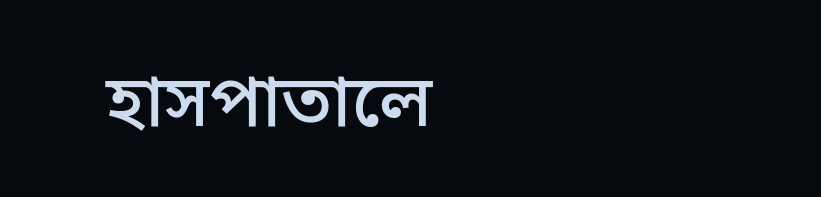হাসপাতালে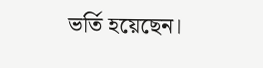ভর্তি হয়েছেন।